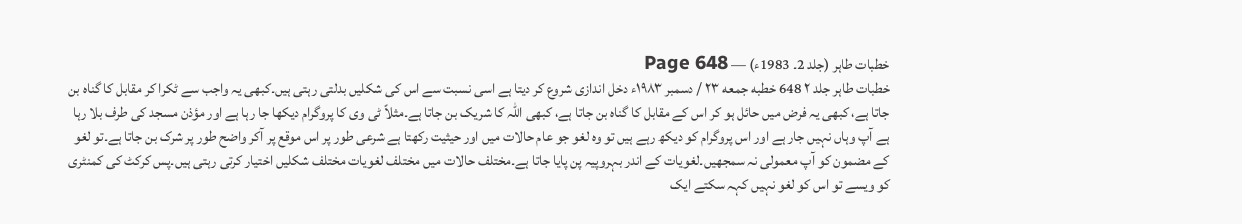خطبات طاہر (جلد 2۔ 1983ء) — Page 648
خطبات طاہر جلد ۲ 648 خطبه جمعه ۲۳ / دسمبر ۱۹۸۳ء دخل اندازی شروع کر دیتا ہے اسی نسبت سے اس کی شکلیں بدلتی رہتی ہیں۔کبھی یہ واجب سے ٹکرا کر مقابل کا گناہ بن جاتا ہے، کبھی یہ فرض میں حائل ہو کر اس کے مقابل کا گناہ بن جاتا ہے، کبھی اللہ کا شریک بن جاتا ہے۔مثلاً ٹی وی کا پروگرام دیکھا جا رہا ہے اور مؤذن مسجد کی طرف بلا رہا ہے آپ وہاں نہیں جار ہے اور اس پروگرام کو دیکھ رہے ہیں تو وہ لغو جو عام حالات میں اور حیثیت رکھتا ہے شرعی طور پر اس موقع پر آکر واضح طور پر شرک بن جاتا ہے۔تو لغو کے مضمون کو آپ معمولی نہ سمجھیں۔لغویات کے اندر بہروپیہ پن پایا جاتا ہے۔مختلف حالات میں مختلف لغویات مختلف شکلیں اختیار کرتی رہتی ہیں۔پس کرکٹ کی کمنٹری کو ویسے تو اس کو لغو نہیں کہہ سکتے ایک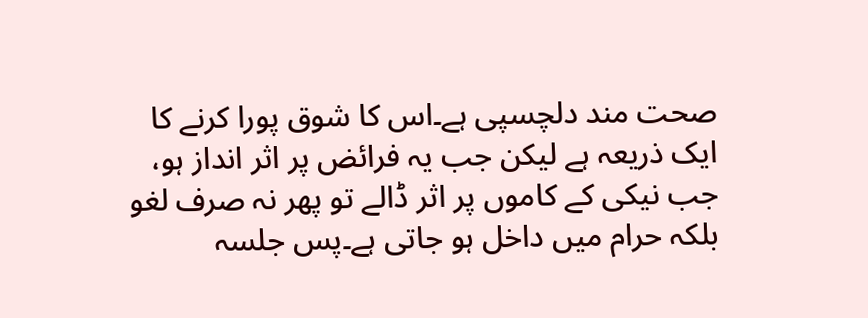صحت مند دلچسپی ہے۔اس کا شوق پورا کرنے کا ایک ذریعہ ہے لیکن جب یہ فرائض پر اثر انداز ہو، جب نیکی کے کاموں پر اثر ڈالے تو پھر نہ صرف لغو بلکہ حرام میں داخل ہو جاتی ہے۔پس جلسہ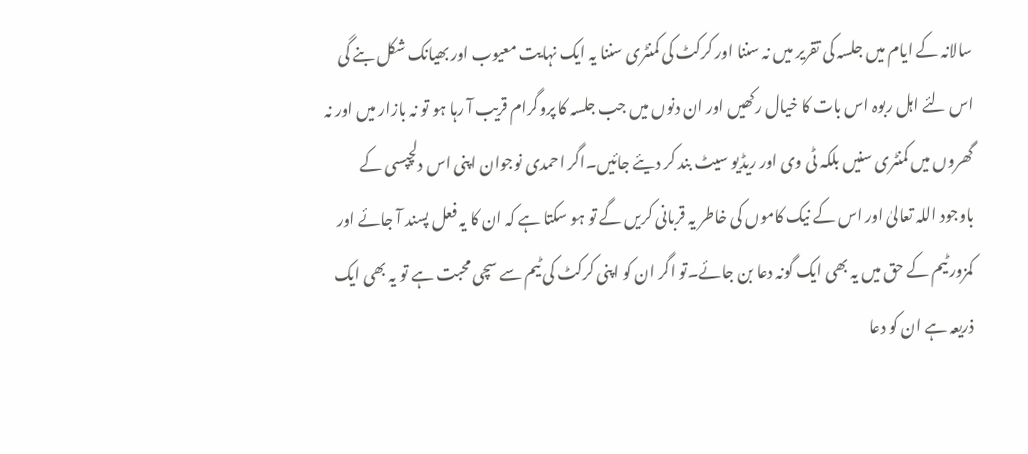سالانہ کے ایام میں جلسہ کی تقریر میں نہ سننا اور کرکٹ کی کمنٹری سننا یہ ایک نہایت معیوب اور بھیانک شکل بنے گی اس لئے اہل ربوہ اس بات کا خیال رکھیں اور ان دنوں میں جب جلسہ کا پروگرام قریب آ رہا ہو تو نہ بازار میں اور نہ گھروں میں کمنٹری سنیں بلکہ ٹی وی اور ریڈیو سیٹ بند کر دیئے جائیں۔اگر احمدی نوجوان اپنی اس دلچپسی کے باوجود اللہ تعالیٰ اور اس کے نیک کاموں کی خاطر یہ قربانی کریں گے تو ہو سکتا ہے کہ ان کا یہ فعل پسند آ جائے اور کمزور ٹیم کے حق میں یہ بھی ایک گونہ دعا بن جائے۔تو اگر ان کو اپنی کرکٹ کی ٹیم سے سچی محبت ہے تو یہ بھی ایک ذریعہ ہے ان کو دعا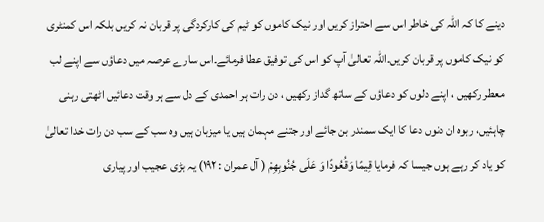دینے کا کہ اللہ کی خاطر اس سے احتراز کریں اور نیک کاموں کو ٹیم کی کارکردگی پر قربان نہ کریں بلکہ اس کمنٹری کو نیک کاموں پر قربان کریں۔اللہ تعالیٰ آپ کو اس کی توفیق عطا فرمائے۔اس سارے عرصہ میں دعاؤں سے اپنے لب معطر رکھیں ، اپنے دلوں کو دعاؤں کے ساتھ گداز رکھیں ، دن رات ہر احمدی کے دل سے ہر وقت دعائیں اٹھتی رہنی چاہئیں، ربوہ ان دنوں دعا کا ایک سمندر بن جائے اور جتنے مہمان ہیں یا میزبان ہیں وہ سب کے سب دن رات خدا تعالیٰ کو یاد کر رہے ہوں جیسا کہ فرمایا قِيمًا وَقُعُودًا وَ عَلَى جُنُوبِهِمْ ( آل عمران : ۱۹۲) یہ بڑی عجیب اور پیاری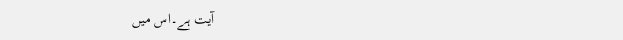آیت ہے۔اس میں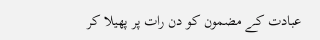عبادت کے مضمون کو دن رات پر پھیلا کر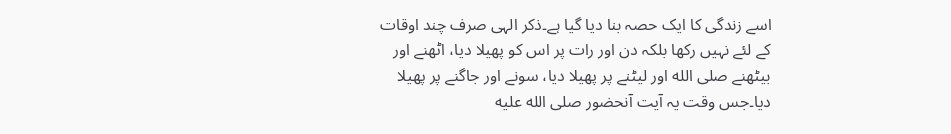اسے زندگی کا ایک حصہ بنا دیا گیا ہے۔ذکر الہی صرف چند اوقات کے لئے نہیں رکھا بلکہ دن اور رات پر اس کو پھیلا دیا، اٹھنے اور بیٹھنے صلى الله اور لیٹنے پر پھیلا دیا، سونے اور جاگنے پر پھیلا دیا۔جس وقت یہ آیت آنحضور صلى الله عليه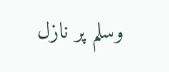وسلم پر نازل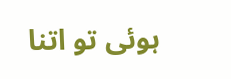ہوئی تو اتنا